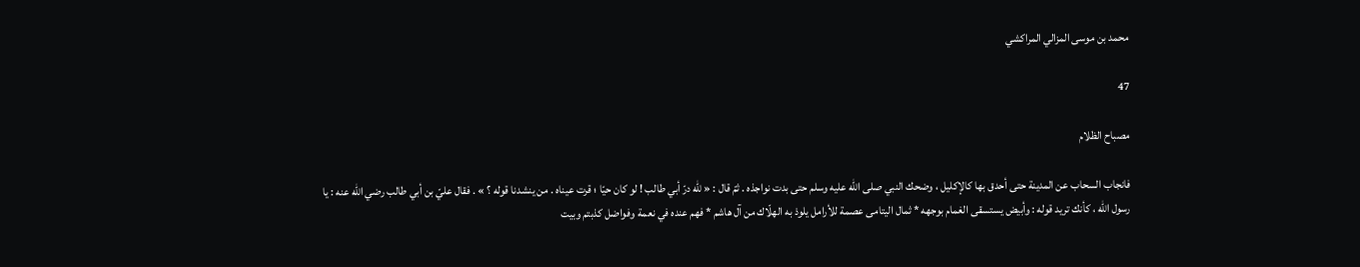محمد بن موسى المزالي المراكشي

47

مصباح الظلام

فانجاب السحاب عن المدينة حتى أحدق بها كالإكليل ، وضحك النبي صلى اللّه عليه وسلم حتى بدت نواجذه . ثمّ قال : « للّه درّ أبي طالب ! لو كان حيّا ؛ قرت عيناه . من ينشدنا قوله ؟ » . فقال عليّ بن أبي طالب رضي اللّه عنه : يا رسول اللّه ، كأنك تريد قوله : وأبيض يستسقى الغمام بوجهه * ثمال اليتامى عصمة للأرامل يلوذ به الهلّاك من آل هاشم * فهم عنده في نعمة وفواضل كذبتم وبيت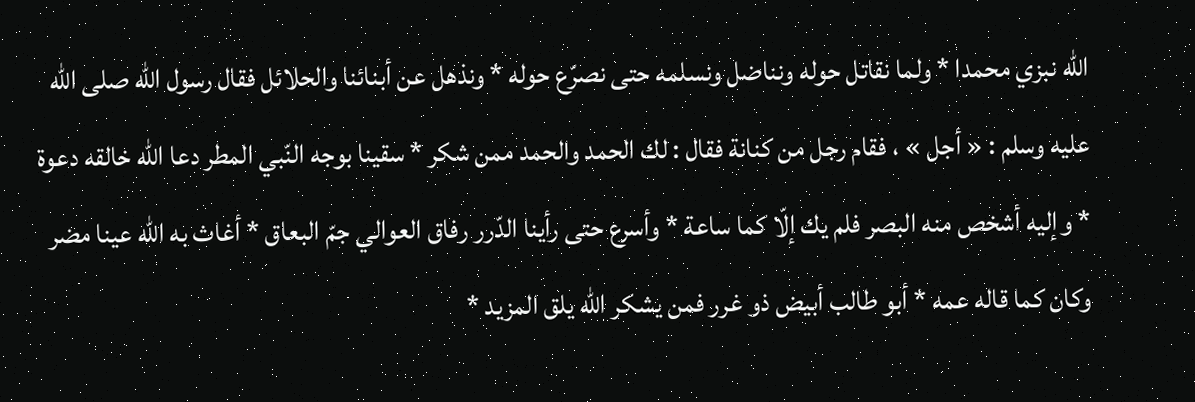اللّه نبزي محمدا * ولما نقاتل حوله ونناضل ونسلمه حتى نصرّع حوله * ونذهل عن أبنائنا والحلائل فقال رسول اللّه صلى اللّه عليه وسلم : « أجل » ، فقام رجل من كنانة فقال : لك الحمد والحمد ممن شكر * سقينا بوجه النّبي المطر دعا اللّه خالقه دعوة * وإليه أشخص منه البصر فلم يك إلّا كما ساعة * وأسرع حتى رأينا الدّرر رفاق العوالي جمّ البعاق * أغاث به اللّه عينا مضر وكان كما قاله عمه * أبو طالب أبيض ذو غرر فمن يشكر اللّه يلق المزيد *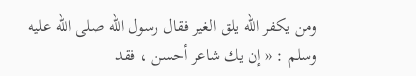ومن يكفر اللّه يلق الغير فقال رسول اللّه صلى اللّه عليه وسلم : « إن يك شاعر أحسن ، فقد